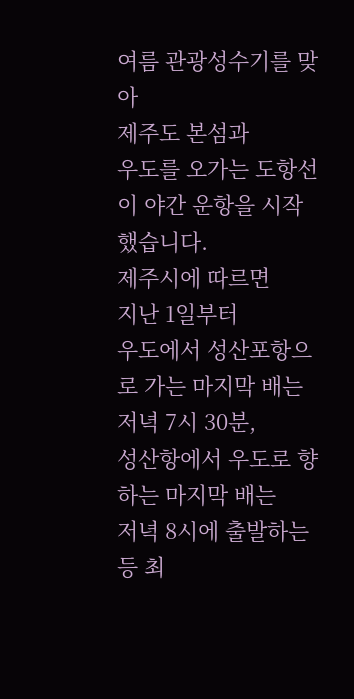여름 관광성수기를 맞아
제주도 본섬과
우도를 오가는 도항선이 야간 운항을 시작했습니다.
제주시에 따르면
지난 1일부터
우도에서 성산포항으로 가는 마지막 배는 저녁 7시 30분,
성산항에서 우도로 향하는 마지막 배는
저녁 8시에 출발하는 등 최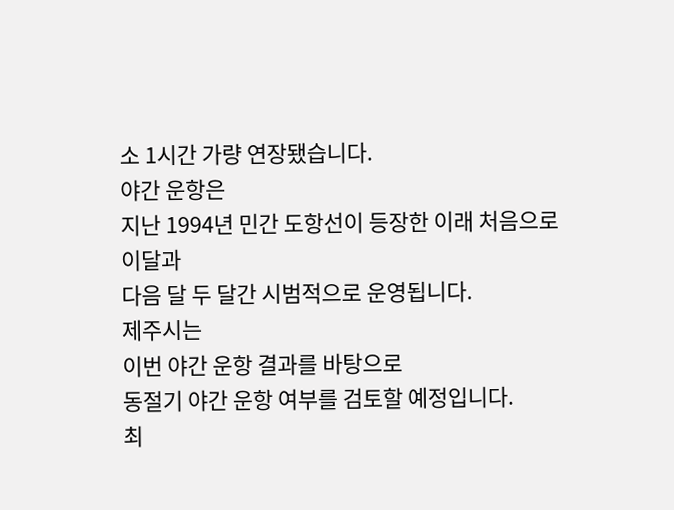소 1시간 가량 연장됐습니다.
야간 운항은
지난 1994년 민간 도항선이 등장한 이래 처음으로
이달과
다음 달 두 달간 시범적으로 운영됩니다.
제주시는
이번 야간 운항 결과를 바탕으로
동절기 야간 운항 여부를 검토할 예정입니다.
최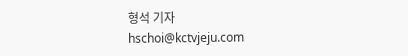형석 기자
hschoi@kctvjeju.com